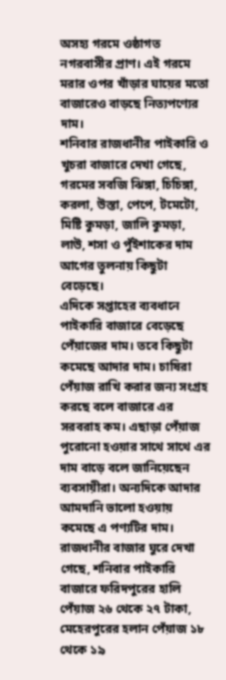অসহ্য গরমে ওষ্ঠাগত নগরবাসীর প্রাণ। এই গরমে মরার ওপর খাঁড়ার ঘায়ের মতো বাজারেও বাড়ছে নিত্যপণ্যের দাম।
শনিবার রাজধানীর পাইকারি ও খুচরা বাজারে দেখা গেছে, গরমের সবজি ঝিঙ্গা, চিচিঙ্গা, করলা, উস্তা, পেপে, টমেটো, মিষ্টি কুমড়া, জালি কুমড়া, লাউ, শসা ও পুঁইশাকের দাম আগের তুলনায় কিছুটা বেড়েছে।
এদিকে সপ্তাহের ব্যবধানে পাইকারি বাজারে বেড়েছে পেঁয়াজের দাম। তবে কিছুটা কমেছে আদার দাম। চাষিরা পেঁয়াজ রাখি করার জন্য সংগ্রহ করছে বলে বাজারে এর সরবরাহ কম। এছাড়া পেঁয়াজ পুরোনো হওয়ার সাথে সাথে এর দাম বাড়ে বলে জানিয়েছেন ব্যবসায়ীরা। অন্যদিকে আদার আমদানি ভালো হওয়ায় কমেছে এ পণ্যটির দাম।
রাজধানীর বাজার ঘুরে দেখা গেছে, শনিবার পাইকারি বাজারে ফরিদপুরের হালি পেঁয়াজ ২৬ থেকে ২৭ টাকা, মেহেরপুরের হলান পেঁয়াজ ১৮ থেকে ১৯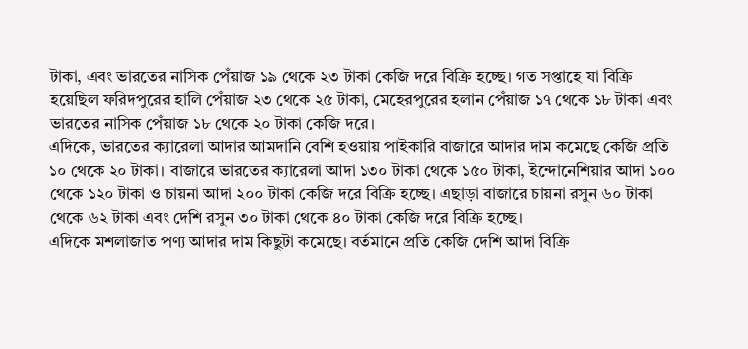টাকা, এবং ভারতের নাসিক পেঁয়াজ ১৯ থেকে ২৩ টাকা কেজি দরে বিক্রি হচ্ছে। গত সপ্তাহে যা বিক্রি হয়েছিল ফরিদপুরের হালি পেঁয়াজ ২৩ থেকে ২৫ টাকা, মেহেরপুরের হলান পেঁয়াজ ১৭ থেকে ১৮ টাকা এবং ভারতের নাসিক পেঁয়াজ ১৮ থেকে ২০ টাকা কেজি দরে।
এদিকে, ভারতের ক্যারেলা আদার আমদানি বেশি হওয়ায় পাইকারি বাজারে আদার দাম কমেছে কেজি প্রতি ১০ থেকে ২০ টাকা। বাজারে ভারতের ক্যারেলা আদা ১৩০ টাকা থেকে ১৫০ টাকা, ইন্দোনেশিয়ার আদা ১০০ থেকে ১২০ টাকা ও চায়না আদা ২০০ টাকা কেজি দরে বিক্রি হচ্ছে। এছাড়া বাজারে চায়না রসুন ৬০ টাকা থেকে ৬২ টাকা এবং দেশি রসুন ৩০ টাকা থেকে ৪০ টাকা কেজি দরে বিক্রি হচ্ছে।
এদিকে মশলাজাত পণ্য আদার দাম কিছুটা কমেছে। বর্তমানে প্রতি কেজি দেশি আদা বিক্রি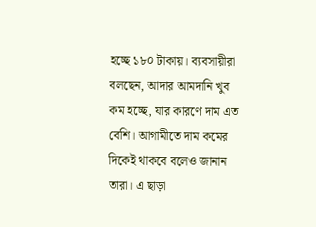হচ্ছে ১৮০ টাকায়। ব্যবসায়ীরা বলছেন, আদার আমদানি খুব কম হচ্ছে, যার কারণে দাম এত বেশি। আগামীতে দাম কমের দিকেই থাকবে বলেও জানান তারা। এ ছাড়া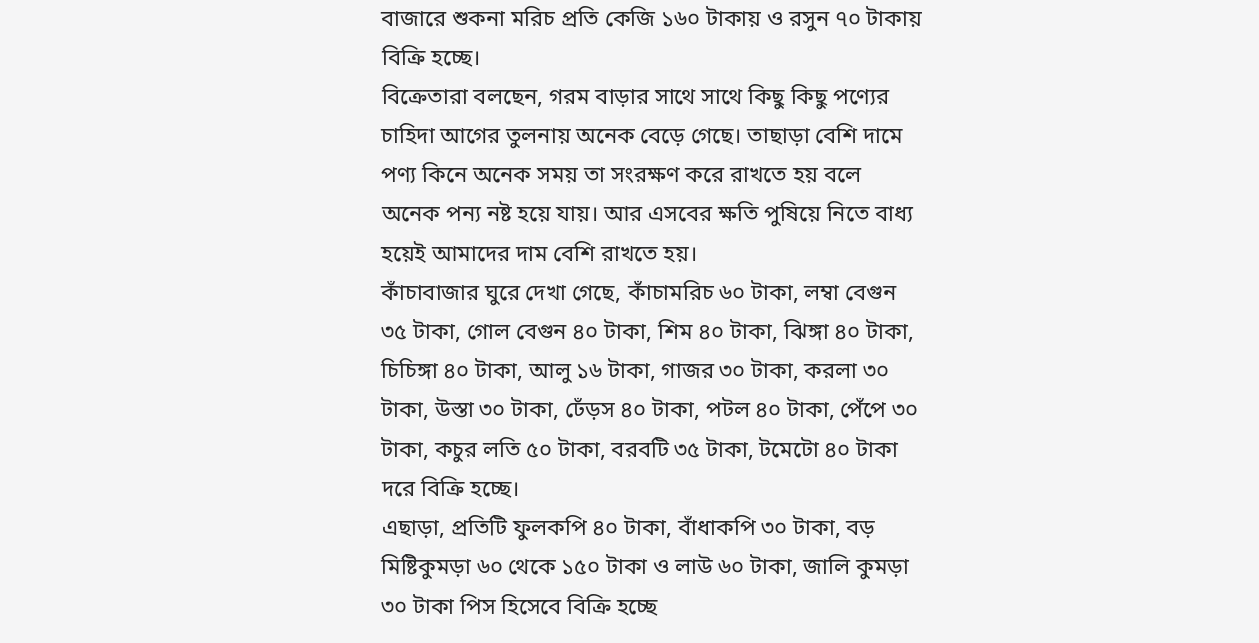বাজারে শুকনা মরিচ প্রতি কেজি ১৬০ টাকায় ও রসুন ৭০ টাকায় বিক্রি হচ্ছে।
বিক্রেতারা বলছেন, গরম বাড়ার সাথে সাথে কিছু কিছু পণ্যের চাহিদা আগের তুলনায় অনেক বেড়ে গেছে। তাছাড়া বেশি দামে পণ্য কিনে অনেক সময় তা সংরক্ষণ করে রাখতে হয় বলে অনেক পন্য নষ্ট হয়ে যায়। আর এসবের ক্ষতি পুষিয়ে নিতে বাধ্য হয়েই আমাদের দাম বেশি রাখতে হয়।
কাঁচাবাজার ঘুরে দেখা গেছে, কাঁচামরিচ ৬০ টাকা, লম্বা বেগুন ৩৫ টাকা, গোল বেগুন ৪০ টাকা, শিম ৪০ টাকা, ঝিঙ্গা ৪০ টাকা, চিচিঙ্গা ৪০ টাকা, আলু ১৬ টাকা, গাজর ৩০ টাকা, করলা ৩০ টাকা, উস্তা ৩০ টাকা, ঢেঁড়স ৪০ টাকা, পটল ৪০ টাকা, পেঁপে ৩০ টাকা, কচুর লতি ৫০ টাকা, বরবটি ৩৫ টাকা, টমেটো ৪০ টাকা দরে বিক্রি হচ্ছে।
এছাড়া, প্রতিটি ফুলকপি ৪০ টাকা, বাঁধাকপি ৩০ টাকা, বড় মিষ্টিকুমড়া ৬০ থেকে ১৫০ টাকা ও লাউ ৬০ টাকা, জালি কুমড়া ৩০ টাকা পিস হিসেবে বিক্রি হচ্ছে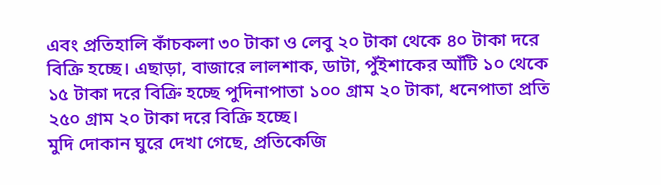এবং প্রতিহালি কাঁচকলা ৩০ টাকা ও লেবু ২০ টাকা থেকে ৪০ টাকা দরে বিক্রি হচ্ছে। এছাড়া, বাজারে লালশাক, ডাটা, পুঁইশাকের আঁটি ১০ থেকে ১৫ টাকা দরে বিক্রি হচ্ছে পুদিনাপাতা ১০০ গ্রাম ২০ টাকা, ধনেপাতা প্রতি ২৫০ গ্রাম ২০ টাকা দরে বিক্রি হচ্ছে।
মুদি দোকান ঘুরে দেখা গেছে, প্রতিকেজি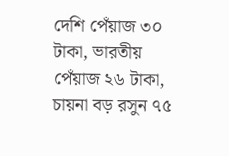দেশি পেঁয়াজ ৩০ টাকা, ভারতীয় পেঁয়াজ ২৬ টাকা, চায়না বড় রসুন ৭৫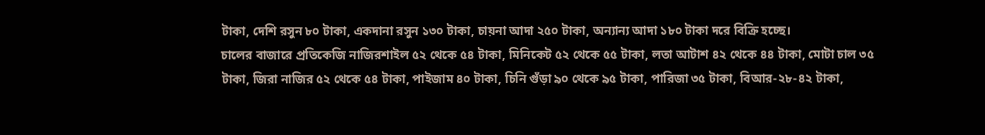টাকা, দেশি রসুন ৮০ টাকা, একদানা রসুন ১৩০ টাকা, চায়না আদা ২৫০ টাকা, অন্যান্য আদা ১৮০ টাকা দরে বিক্রি হচ্ছে।
চালের বাজারে প্রতিকেজি নাজিরশাইল ৫২ থেকে ৫৪ টাকা, মিনিকেট ৫২ থেকে ৫৫ টাকা, লতা আটাশ ৪২ থেকে ৪৪ টাকা, মোটা চাল ৩৫ টাকা, জিরা নাজির ৫২ থেকে ৫৪ টাকা, পাইজাম ৪০ টাকা, চিনি গুঁড়া ৯০ থেকে ৯৫ টাকা, পারিজা ৩৫ টাকা, বিআর-২৮-৪২ টাকা,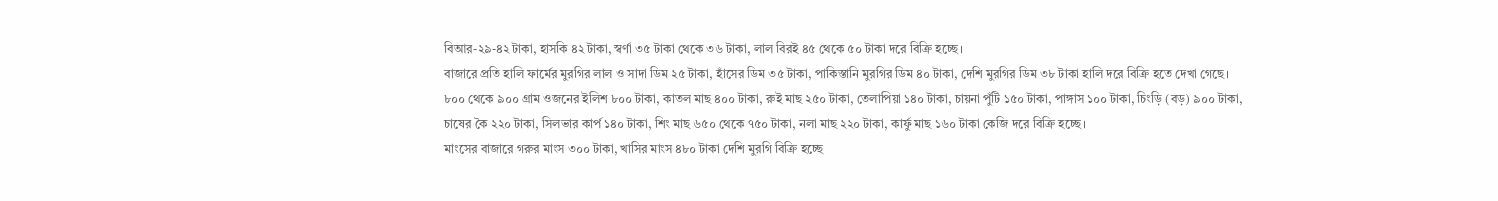বিআর-২৯-৪২ টাকা, হাসকি ৪২ টাকা, স্বর্ণা ৩৫ টাকা থেকে ৩৬ টাকা, লাল বিরই ৪৫ থেকে ৫০ টাকা দরে বিক্রি হচ্ছে।
বাজারে প্রতি হালি ফার্মের মুরগির লাল ও সাদা ডিম ২৫ টাকা, হাঁসের ডিম ৩৫ টাকা, পাকিস্তানি মুরগির ডিম ৪০ টাকা, দেশি মুরগির ডিম ৩৮ টাকা হালি দরে বিক্রি হতে দেখা গেছে।
৮০০ থেকে ৯০০ গ্রাম ওজনের ইলিশ ৮০০ টাকা, কাতল মাছ ৪০০ টাকা, রুই মাছ ২৫০ টাকা, তেলাপিয়া ১৪০ টাকা, চায়না পুঁটি ১৫০ টাকা, পাঙ্গাস ১০০ টাকা, চিংড়ি (বড়) ৯০০ টাকা, চাষের কৈ ২২০ টাকা, সিলভার কার্প ১৪০ টাকা, শিং মাছ ৬৫০ থেকে ৭৫০ টাকা, নলা মাছ ২২০ টাকা, কার্ফু মাছ ১৬০ টাকা কেজি দরে বিক্রি হচ্ছে।
মাংসের বাজারে গরুর মাংস ৩০০ টাকা, খাসির মাংস ৪৮০ টাকা দেশি মুরগি বিক্রি হচ্ছে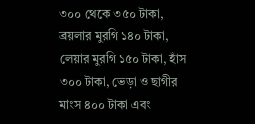৩০০ থেকে ৩৫০ টাকা, ব্রয়লার মুরগি ১৪০ টাকা, লেয়ার মুরগি ১৫০ টাকা, হাঁস ৩০০ টাকা, ভেড়া ও ছাগীর মাংস ৪০০ টাকা এবং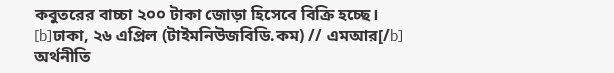কবুতরের বাচ্চা ২০০ টাকা জোড়া হিসেবে বিক্রি হচ্ছে।
[b]ঢাকা, ২৬ এপ্রিল (টাইমনিউজবিডি.কম) // এমআর[/b]
অর্থনীতি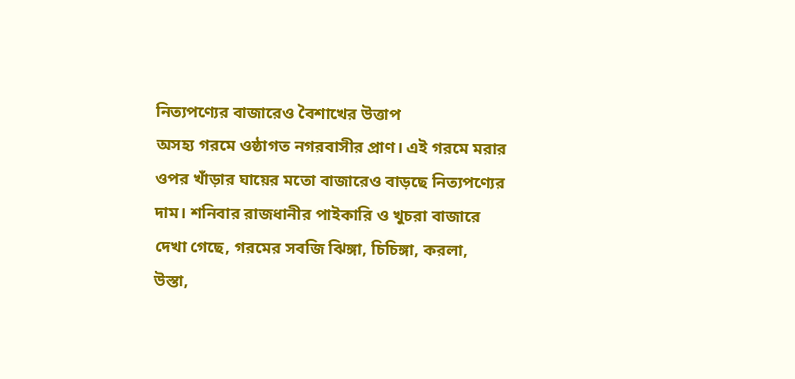নিত্যপণ্যের বাজারেও বৈশাখের উত্তাপ
অসহ্য গরমে ওষ্ঠাগত নগরবাসীর প্রাণ। এই গরমে মরার ওপর খাঁড়ার ঘায়ের মতো বাজারেও বাড়ছে নিত্যপণ্যের দাম। শনিবার রাজধানীর পাইকারি ও খুচরা বাজারে দেখা গেছে, গরমের সবজি ঝিঙ্গা, চিচিঙ্গা, করলা, উস্তা,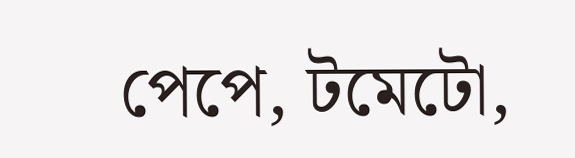পেপে, টমেটো,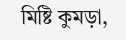মিষ্টি কুমড়া,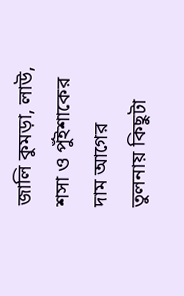জালি কুমড়া, লাউ, শসা ও পুঁইশাকের দাম আগের তুলনায় কিছুটা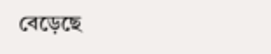বেড়েছে